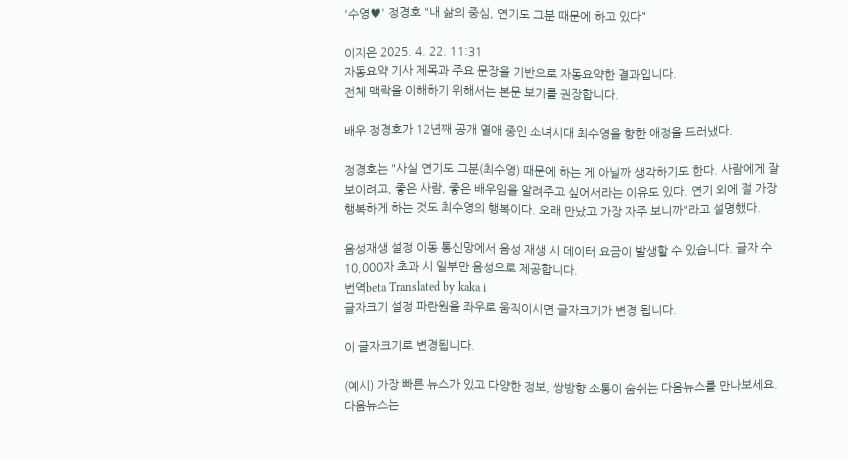'수영♥' 정경호 "내 삶의 중심, 연기도 그분 때문에 하고 있다"

이지은 2025. 4. 22. 11:31
자동요약 기사 제목과 주요 문장을 기반으로 자동요약한 결과입니다.
전체 맥락을 이해하기 위해서는 본문 보기를 권장합니다.

배우 정경호가 12년째 공개 열애 중인 소녀시대 최수영을 향한 애정을 드러냈다.

정경호는 "사실 연기도 그분(최수영) 때문에 하는 게 아닐까 생각하기도 한다. 사람에게 잘 보이려고, 좋은 사람, 좋은 배우임을 알려주고 싶어서라는 이유도 있다. 연기 외에 절 가장 행복하게 하는 것도 최수영의 행복이다. 오래 만났고 가장 자주 보니까"라고 설명했다.

음성재생 설정 이동 통신망에서 음성 재생 시 데이터 요금이 발생할 수 있습니다. 글자 수 10,000자 초과 시 일부만 음성으로 제공합니다.
번역beta Translated by kaka i
글자크기 설정 파란원을 좌우로 움직이시면 글자크기가 변경 됩니다.

이 글자크기로 변경됩니다.

(예시) 가장 빠른 뉴스가 있고 다양한 정보, 쌍방향 소통이 숨쉬는 다음뉴스를 만나보세요. 다음뉴스는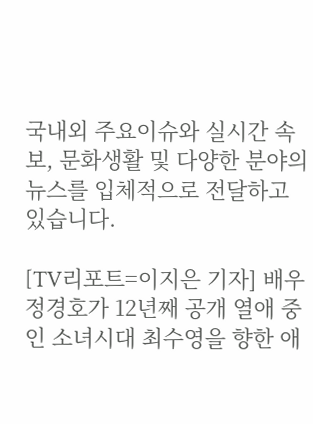국내외 주요이슈와 실시간 속보, 문화생활 및 다양한 분야의 뉴스를 입체적으로 전달하고 있습니다.

[TV리포트=이지은 기자] 배우 정경호가 12년째 공개 열애 중인 소녀시대 최수영을 향한 애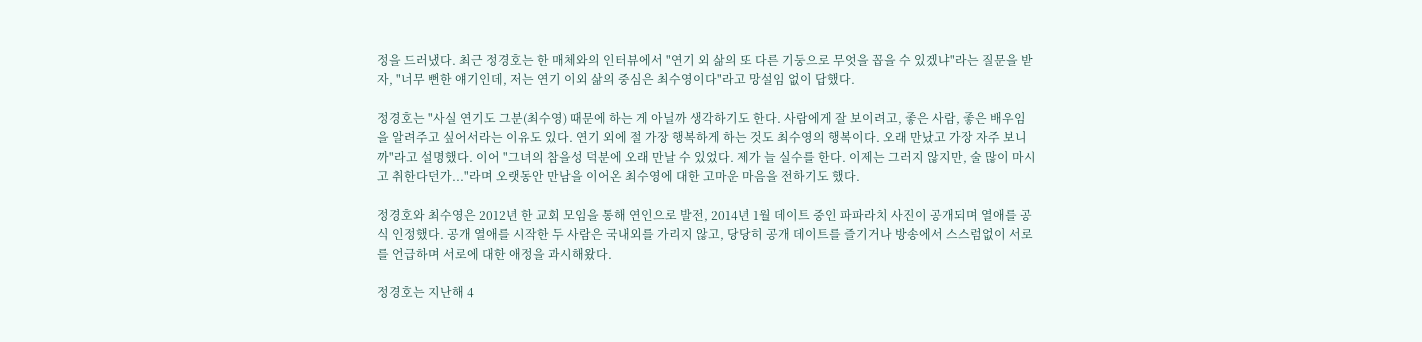정을 드러냈다. 최근 정경호는 한 매체와의 인터뷰에서 "연기 외 삶의 또 다른 기둥으로 무엇을 꼽을 수 있겠냐"라는 질문을 받자, "너무 뻔한 얘기인데, 저는 연기 이외 삶의 중심은 최수영이다"라고 망설임 없이 답했다.

정경호는 "사실 연기도 그분(최수영) 때문에 하는 게 아닐까 생각하기도 한다. 사람에게 잘 보이려고, 좋은 사람, 좋은 배우임을 알려주고 싶어서라는 이유도 있다. 연기 외에 절 가장 행복하게 하는 것도 최수영의 행복이다. 오래 만났고 가장 자주 보니까"라고 설명했다. 이어 "그녀의 참을성 덕분에 오래 만날 수 있었다. 제가 늘 실수를 한다. 이제는 그러지 않지만, 술 많이 마시고 취한다던가..."라며 오랫동안 만남을 이어온 최수영에 대한 고마운 마음을 전하기도 했다.

정경호와 최수영은 2012년 한 교회 모임을 통해 연인으로 발전, 2014년 1월 데이트 중인 파파라치 사진이 공개되며 열애를 공식 인정했다. 공개 열애를 시작한 두 사람은 국내외를 가리지 않고, 당당히 공개 데이트를 즐기거나 방송에서 스스럼없이 서로를 언급하며 서로에 대한 애정을 과시해왔다.

정경호는 지난해 4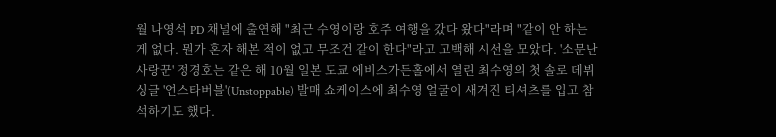월 나영석 PD 채널에 출연해 "최근 수영이랑 호주 여행을 갔다 왔다"라며 "같이 안 하는 게 없다. 뭔가 혼자 해본 적이 없고 무조건 같이 한다"라고 고백해 시선을 모았다. '소문난 사랑꾼' 정경호는 같은 해 10월 일본 도쿄 에비스가든홀에서 열린 최수영의 첫 솔로 데뷔싱글 '언스타버블'(Unstoppable) 발매 쇼케이스에 최수영 얼굴이 새겨진 티셔츠를 입고 참석하기도 했다.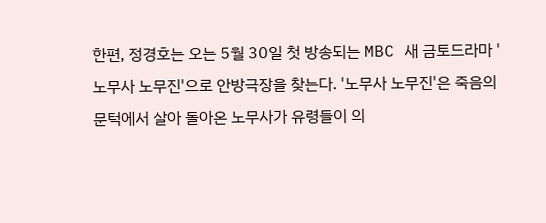한편, 정경호는 오는 5월 30일 첫 방송되는 MBC 새 금토드라마 '노무사 노무진'으로 안방극장을 찾는다. '노무사 노무진'은 죽음의 문턱에서 살아 돌아온 노무사가 유령들이 의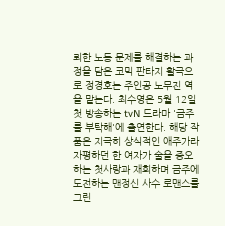뢰한 노동 문제를 해결하는 과정을 담은 코믹 판타지 활극으로 정경호는 주인공 노무진 역을 맡는다. 최수영은 5월 12일 첫 방송하는 tvN 드라마 '금주를 부탁해'에 출연한다. 해당 작품은 지극히 상식적인 애주가라 자평하던 한 여자가 술을 증오하는 첫사랑과 재회하며 금주에 도전하는 맨정신 사수 로맨스를 그린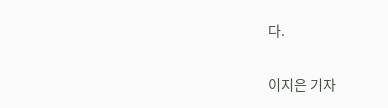다.

이지은 기자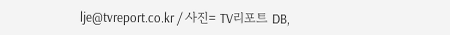lje@tvreport.co.kr / 사진= TV리포트 DB,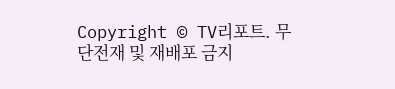Copyright © TV리포트. 무단전재 및 재배포 금지